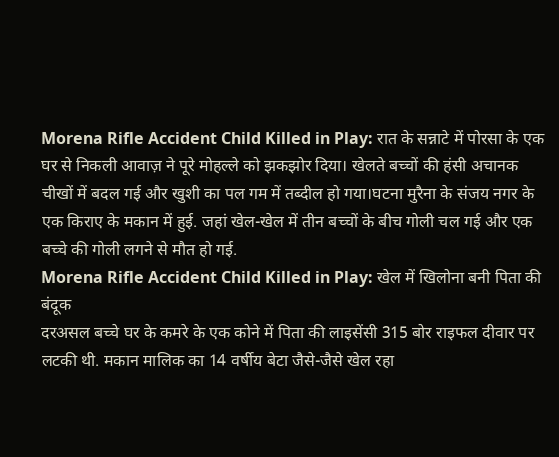Morena Rifle Accident Child Killed in Play: रात के सन्नाटे में पोरसा के एक घर से निकली आवाज़ ने पूरे मोहल्ले को झकझोर दिया। खेलते बच्चों की हंसी अचानक चीखों में बदल गई और खुशी का पल गम में तब्दील हो गया।घटना मुरैना के संजय नगर के एक किराए के मकान में हुई. जहां खेल-खेल में तीन बच्चों के बीच गोली चल गई और एक बच्चे की गोली लगने से मौत हो गई.
Morena Rifle Accident Child Killed in Play: खेल में खिलोना बनी पिता की बंदूक
दरअसल बच्चे घर के कमरे के एक कोने में पिता की लाइसेंसी 315 बोर राइफल दीवार पर लटकी थी. मकान मालिक का 14 वर्षीय बेटा जैसे-जैसे खेल रहा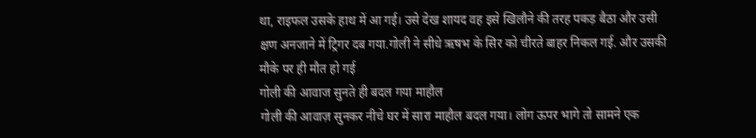था, राइफल उसके हाथ में आ गई। उसे देख शायद वह इसे खिलौने की तरह पकड़ बैठा और उसी क्षण अनजाने में ट्रिगर दब गया.गोली ने सीधे ऋषभ के सिर को चीरते बाहर निकल गई. और उसकी मौके पर ही मौत हो गई
गोली की आवाज सुनते ही बदल गया माहौल
गोली की आवाज़ सुनकर नीचे घर में सारा माहौल बदल गया। लोग ऊपर भागे तो सामने एक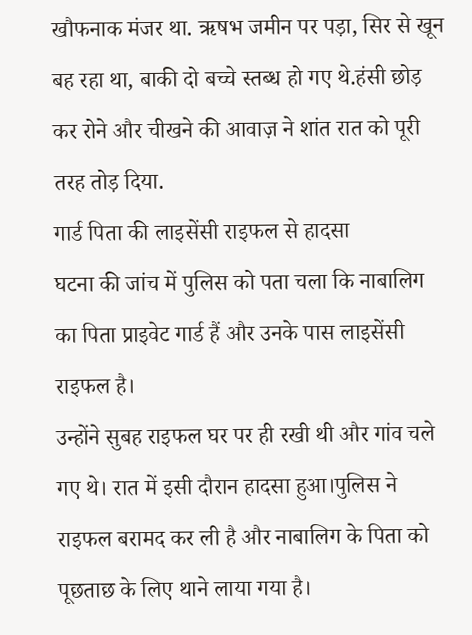खौफनाक मंजर था. ऋषभ जमीन पर पड़ा, सिर से खून बह रहा था, बाकी दो बच्चे स्तब्ध हो गए थे.हंसी छोड़ कर रोने और चीखने की आवाज़ ने शांत रात को पूरी तरह तोड़ दिया.
गार्ड पिता की लाइसेंसी राइफल से हादसा
घटना की जांच में पुलिस को पता चला कि नाबालिग का पिता प्राइवेट गार्ड हैं और उनके पास लाइसेंसी राइफल है।
उन्होंने सुबह राइफल घर पर ही रखी थी और गांव चले गए थे। रात में इसी दौरान हादसा हुआ।पुलिस ने राइफल बरामद कर ली है और नाबालिग के पिता को पूछताछ के लिए थाने लाया गया है।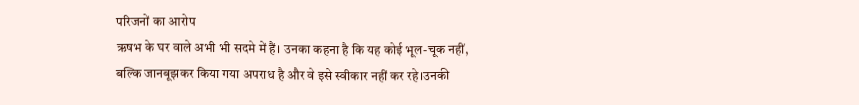परिजनों का आरोप
ऋषभ के घर वाले अभी भी सदमे में हैं। उनका कहना है कि यह कोई भूल-चूक नहीं, बल्कि जानबूझकर किया गया अपराध है और वे इसे स्वीकार नहीं कर रहे।उनकी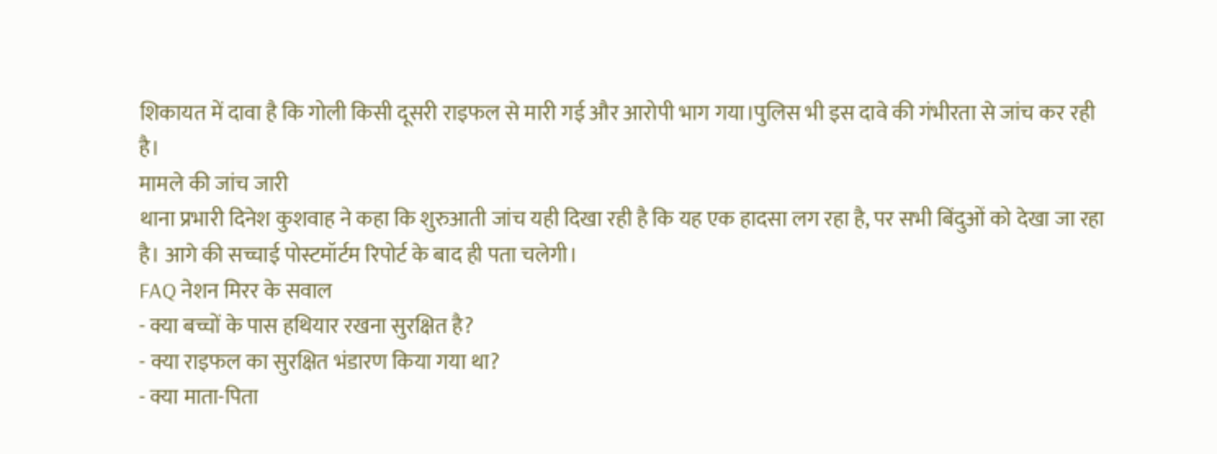शिकायत में दावा है कि गोली किसी दूसरी राइफल से मारी गई और आरोपी भाग गया।पुलिस भी इस दावे की गंभीरता से जांच कर रही है।
मामले की जांच जारी
थाना प्रभारी दिनेश कुशवाह ने कहा कि शुरुआती जांच यही दिखा रही है कि यह एक हादसा लग रहा है, पर सभी बिंदुओं को देखा जा रहा है। आगे की सच्चाई पोस्टमॉर्टम रिपोर्ट के बाद ही पता चलेगी।
FAQ नेशन मिरर के सवाल
- क्या बच्चों के पास हथियार रखना सुरक्षित है?
- क्या राइफल का सुरक्षित भंडारण किया गया था?
- क्या माता-पिता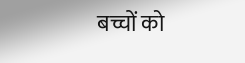बच्चों को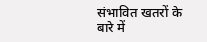संभावित खतरों के बारे में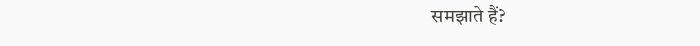समझाते हैं?